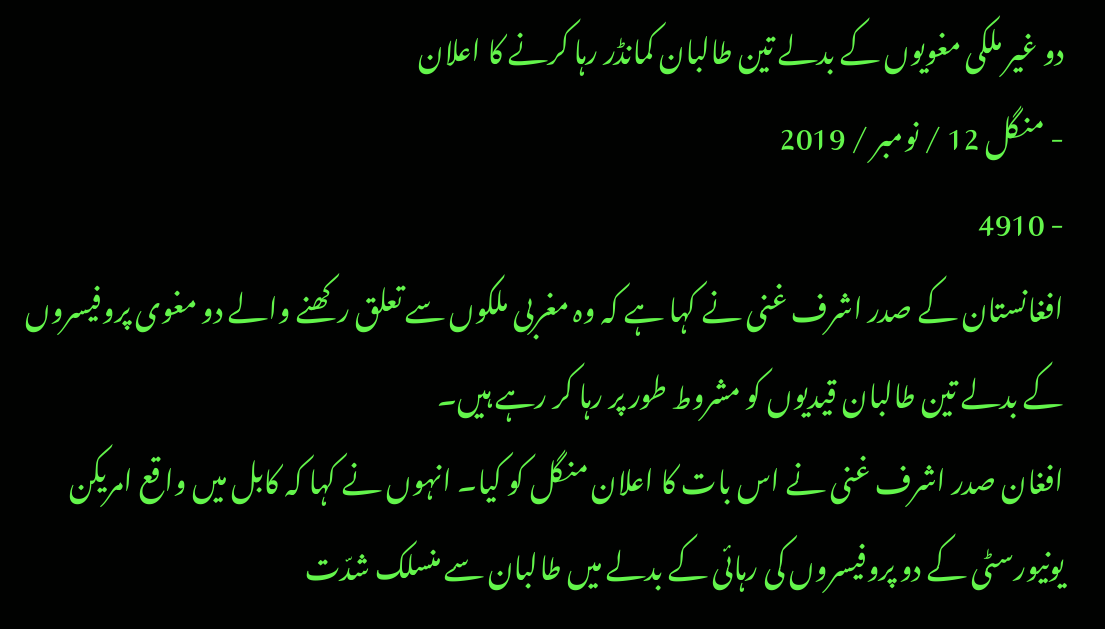دو غیر ملکی مغویوں کے بدلے تین طالبان کمانڈر رہا کرنے کا اعلان
- منگل 12 / نومبر / 2019
- 4910
افغانستان کے صدر اشرف غنی نے کہا ہے کہ وہ مغربی ملکوں سے تعلق رکھنے والے دو مغوی پروفیسروں کے بدلے تین طالبان قیدیوں کو مشروط طور پر رہا کر رہے ہیں۔
افغان صدر اشرف غنی نے اس بات کا اعلان منگل کو کیا۔ انہوں نے کہا کہ کابل میں واقع امریکن یونیورسٹی کے دو پروفیسروں کی رہائی کے بدلے میں طالبان سے منسلک شدّت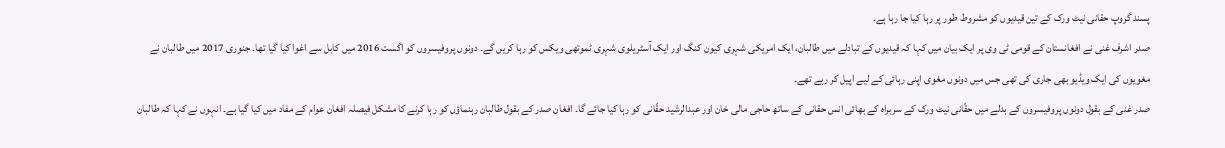پسند گروپ حقانی نیٹ ورک کے تین قیدیوں کو مشروط طور پر رہا کیا جا رہا ہے۔
صدر اشرف غنی نے افغانستان کے قومی ٹی وی پر ایک بیان میں کہا کہ قیدیوں کے تبادلے میں طالبان، ایک امریکی شہری کیون کنگ اور ایک آسٹریلوی شہری ٹموتھی ویکس کو رہا کریں گے۔ دونوں پروفیسروں کو اگست 2016 میں کابل سے اغوا کیا گیا تھا۔ جنوری 2017 میں طالبان نے مغویوں کی ایک ویڈیو بھی جاری کی تھی جس میں دونوں مغوی اپنی رہائی کے لیے اپیل کر رہے تھے۔
صدر غنی کے بقول دونوں پروفیسروں کے بدلے میں حقّانی نیٹ ورک کے سربراہ کے بھائی انس حقانی کے ساتھ حاجی مالی خان اور عبدالرشید حقّانی کو رہا کیا جائے گا۔ افغان صدر کے بقول طالبان رہنماؤں کو رہا کرنے کا مشکل فیصلہ افغان عوام کے مفاد میں کیا گیا ہے۔ انہوں نے کہا کہ طالبان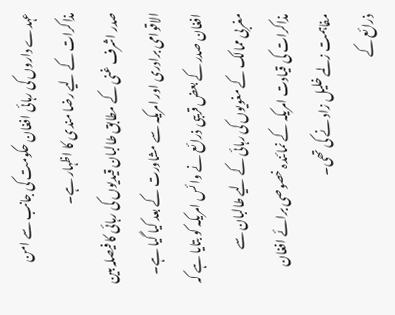عہدے داروں کی رہائی افغان حکومت کی جانب سے امن مذاکرات کے لیے رضا مندی کا اظہار ہے۔
صدر اشرف غنی کے مطابق طالبان قیدیوں کی رہائی کا فیصلہ بین الاقوامی برادری اور امریکہ سے مشاورت کے بعد کیا گیا ہے۔ افغان صدر کے بعض قریبی ذرائع نے وائس امریکہ کو بتایا ہے کہ مغربی ممالک کے مغویوں کی رہائی کے لیے طالبان سے مذاکرات کی قیادت امریکہ کے نمائندہ خصوصی برائے افغان مفاہمت زلمے خلیل زاد نے کی تھی۔
ذرائع کے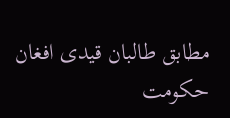مطابق طالبان قیدی افغان حکومت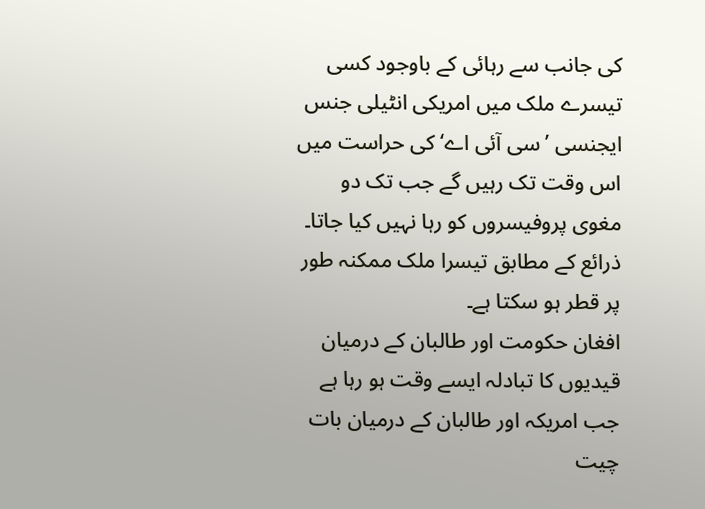کی جانب سے رہائی کے باوجود کسی تیسرے ملک میں امریکی انٹیلی جنس ایجنسی ’سی آئی اے‘ کی حراست میں اس وقت تک رہیں گے جب تک دو مغوی پروفیسروں کو رہا نہیں کیا جاتا۔ ذرائع کے مطابق تیسرا ملک ممکنہ طور پر قطر ہو سکتا ہے۔
افغان حکومت اور طالبان کے درمیان قیدیوں کا تبادلہ ایسے وقت ہو رہا ہے جب امریکہ اور طالبان کے درمیان بات چیت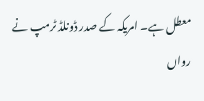معطل ہے۔ امریکہ کے صدر ڈونلڈ ٹرمپ نے رواں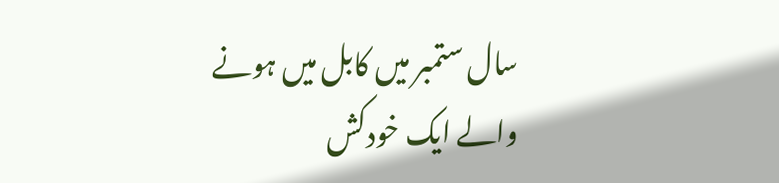سال ستمبر میں کابل میں ہونے والے ایک خودکش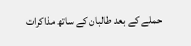حملے کے بعد طالبان کے ساتھ مذاکرات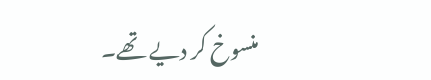منسوخ کر دیے تھے۔